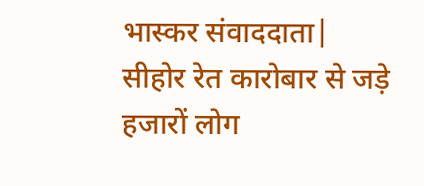भास्कर संवाददाता| सीहोर रेत कारोबार से जड़े हजारों लोग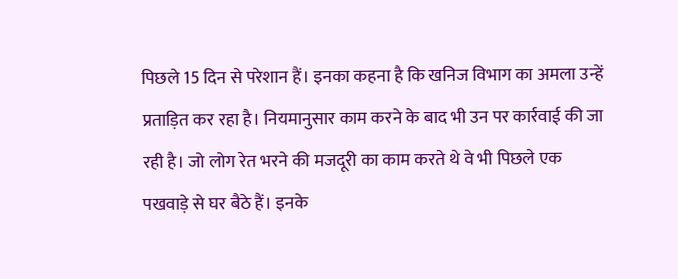पिछले 15 दिन से परेशान हैं। इनका कहना है कि खनिज विभाग का अमला उन्हें प्रताड़ित कर रहा है। नियमानुसार काम करने के बाद भी उन पर कार्रवाई की जा रही है। जो लोग रेत भरने की मजदूरी का काम करते थे वे भी पिछले एक पखवाड़े से घर बैठे हैं। इनके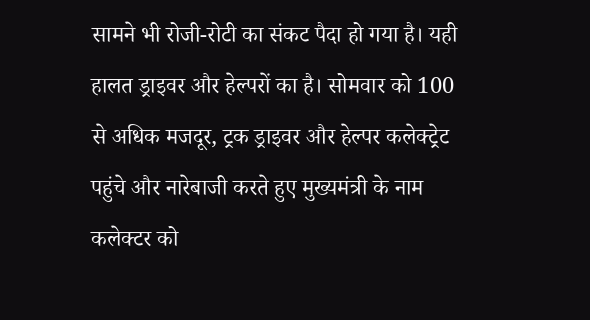सामने भी रोजी-रोटी का संकट पैदा हो गया है। यही हालत ड्राइवर और हेल्परों का है। सोमवार को 100 से अधिक मजदूर, ट्रक ड्राइवर और हेल्पर कलेक्ट्रेट पहुंचे और नारेबाजी करते हुए मुख्यमंत्री के नाम कलेक्टर को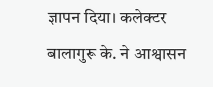ज्ञापन दिया। कलेक्टर बालागुरू के. ने आश्वासन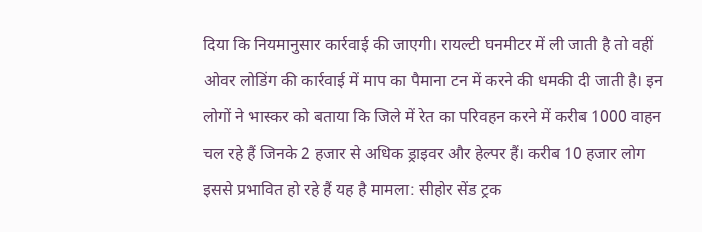दिया कि नियमानुसार कार्रवाई की जाएगी। रायल्टी घनमीटर में ली जाती है तो वहीं ओवर लोडिंग की कार्रवाई में माप का पैमाना टन में करने की धमकी दी जाती है। इन लोगों ने भास्कर को बताया कि जिले में रेत का परिवहन करने में करीब 1000 वाहन चल रहे हैं जिनके 2 हजार से अधिक ड्राइवर और हेल्पर हैं। करीब 10 हजार लोग इससे प्रभावित हो रहे हैं यह है मामला: सीहोर सेंड ट्रक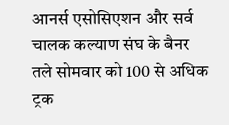आनर्स एसोसिएशन और सर्व चालक कल्याण संघ के बैनर तले सोमवार को 100 से अधिक ट्रक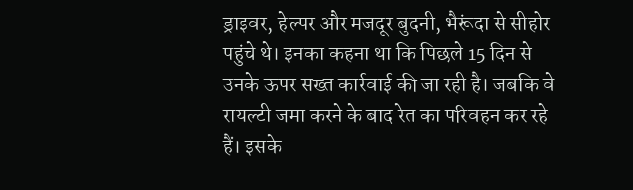ड्राइवर, हेल्पर और मजदूर बुदनी, भैरूंदा से सीहोर पहुंचे थे। इनका कहना था कि पिछले 15 दिन से उनके ऊपर सख्त कार्रवाई की जा रही है। जबकि वे रायल्टी जमा करने के बाद रेत का परिवहन कर रहे हैं। इसके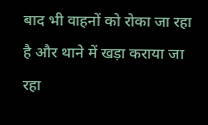बाद भी वाहनों को रोका जा रहा है और थाने में खड़ा कराया जा रहा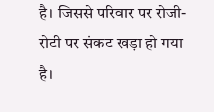है। जिससे परिवार पर रोजी-रोटी पर संकट खड़ा हो गया है।